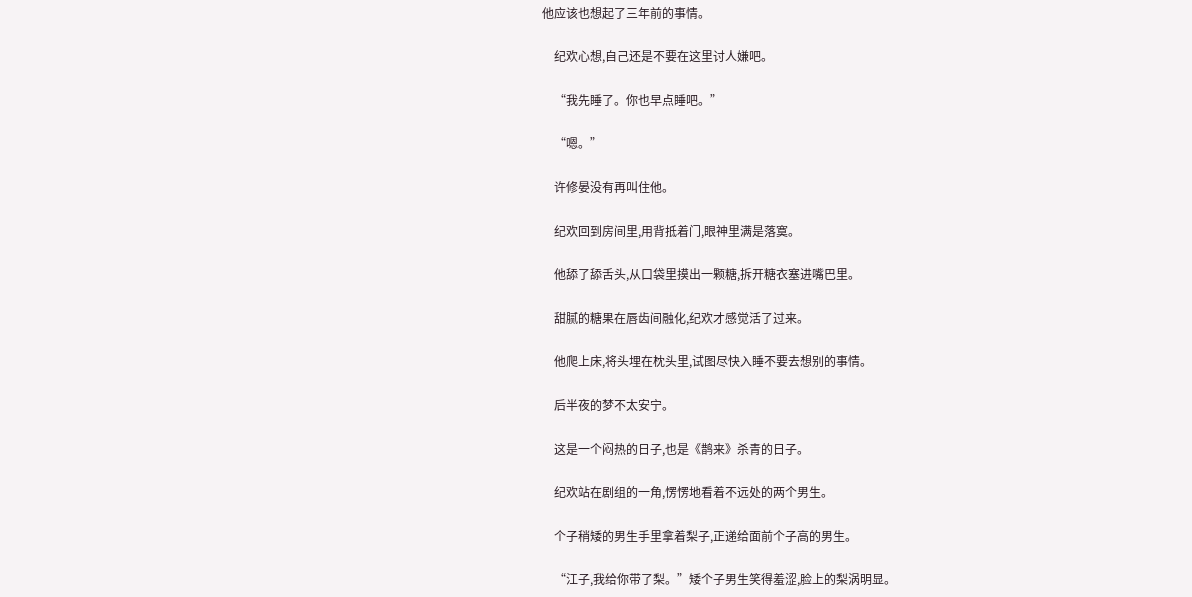他应该也想起了三年前的事情。

    纪欢心想,自己还是不要在这里讨人嫌吧。

    “我先睡了。你也早点睡吧。”

    “嗯。”

    许修晏没有再叫住他。

    纪欢回到房间里,用背抵着门,眼神里满是落寞。

    他舔了舔舌头,从口袋里摸出一颗糖,拆开糖衣塞进嘴巴里。

    甜腻的糖果在唇齿间融化,纪欢才感觉活了过来。

    他爬上床,将头埋在枕头里,试图尽快入睡不要去想别的事情。

    后半夜的梦不太安宁。

    这是一个闷热的日子,也是《鹊来》杀青的日子。

    纪欢站在剧组的一角,愣愣地看着不远处的两个男生。

    个子稍矮的男生手里拿着梨子,正递给面前个子高的男生。

    “江子,我给你带了梨。”矮个子男生笑得羞涩,脸上的梨涡明显。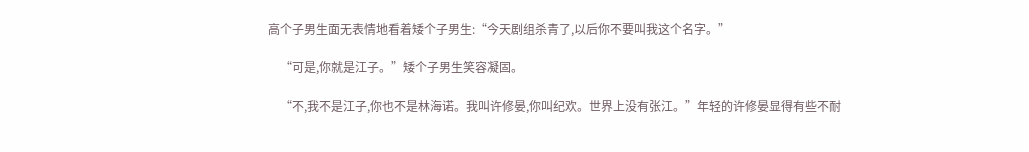高个子男生面无表情地看着矮个子男生:“今天剧组杀青了,以后你不要叫我这个名字。”

    “可是,你就是江子。”矮个子男生笑容凝固。

    “不,我不是江子,你也不是林海诺。我叫许修晏,你叫纪欢。世界上没有张江。”年轻的许修晏显得有些不耐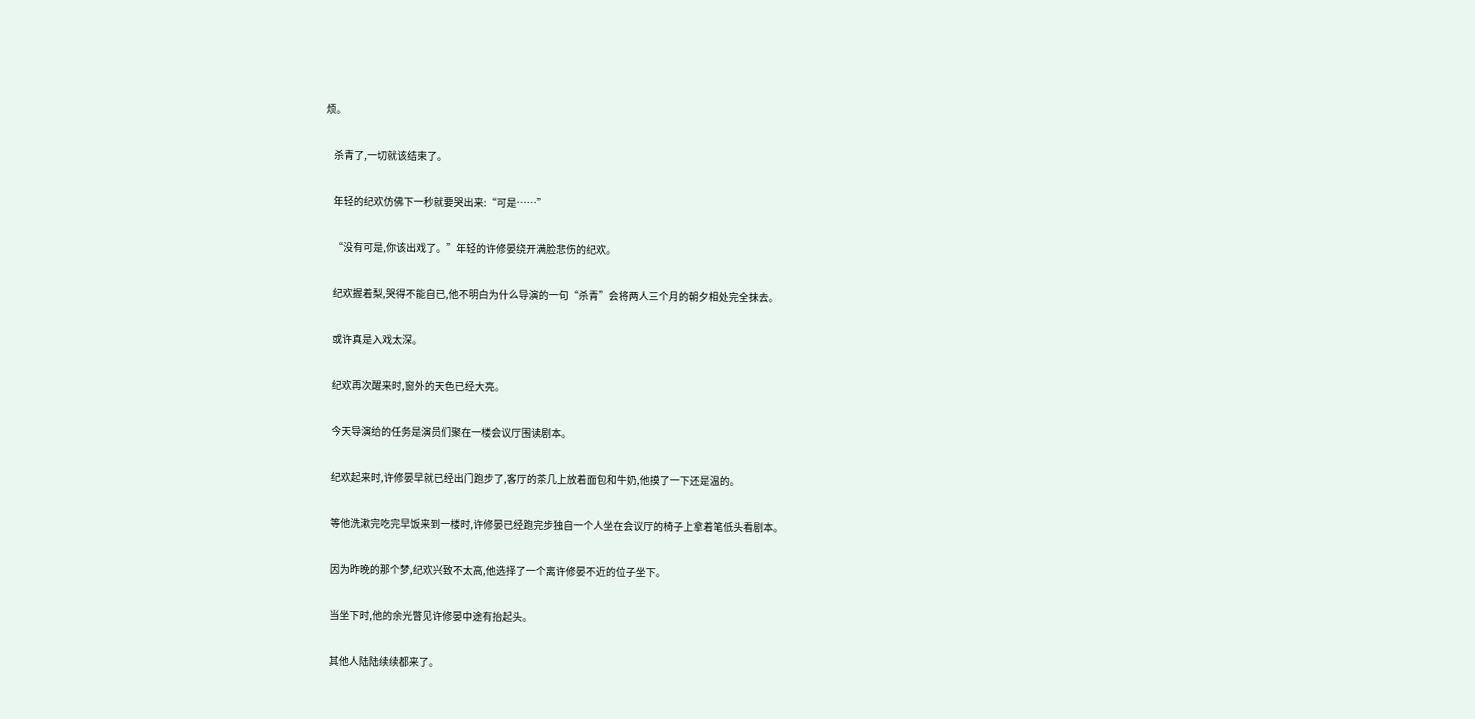烦。

    杀青了,一切就该结束了。

    年轻的纪欢仿佛下一秒就要哭出来:“可是……”

    “没有可是,你该出戏了。”年轻的许修晏绕开满脸悲伤的纪欢。

    纪欢握着梨,哭得不能自已,他不明白为什么导演的一句“杀青”会将两人三个月的朝夕相处完全抹去。

    或许真是入戏太深。

    纪欢再次醒来时,窗外的天色已经大亮。

    今天导演给的任务是演员们聚在一楼会议厅围读剧本。

    纪欢起来时,许修晏早就已经出门跑步了,客厅的茶几上放着面包和牛奶,他摸了一下还是温的。

    等他洗漱完吃完早饭来到一楼时,许修晏已经跑完步独自一个人坐在会议厅的椅子上拿着笔低头看剧本。

    因为昨晚的那个梦,纪欢兴致不太高,他选择了一个离许修晏不近的位子坐下。

    当坐下时,他的余光瞥见许修晏中途有抬起头。

    其他人陆陆续续都来了。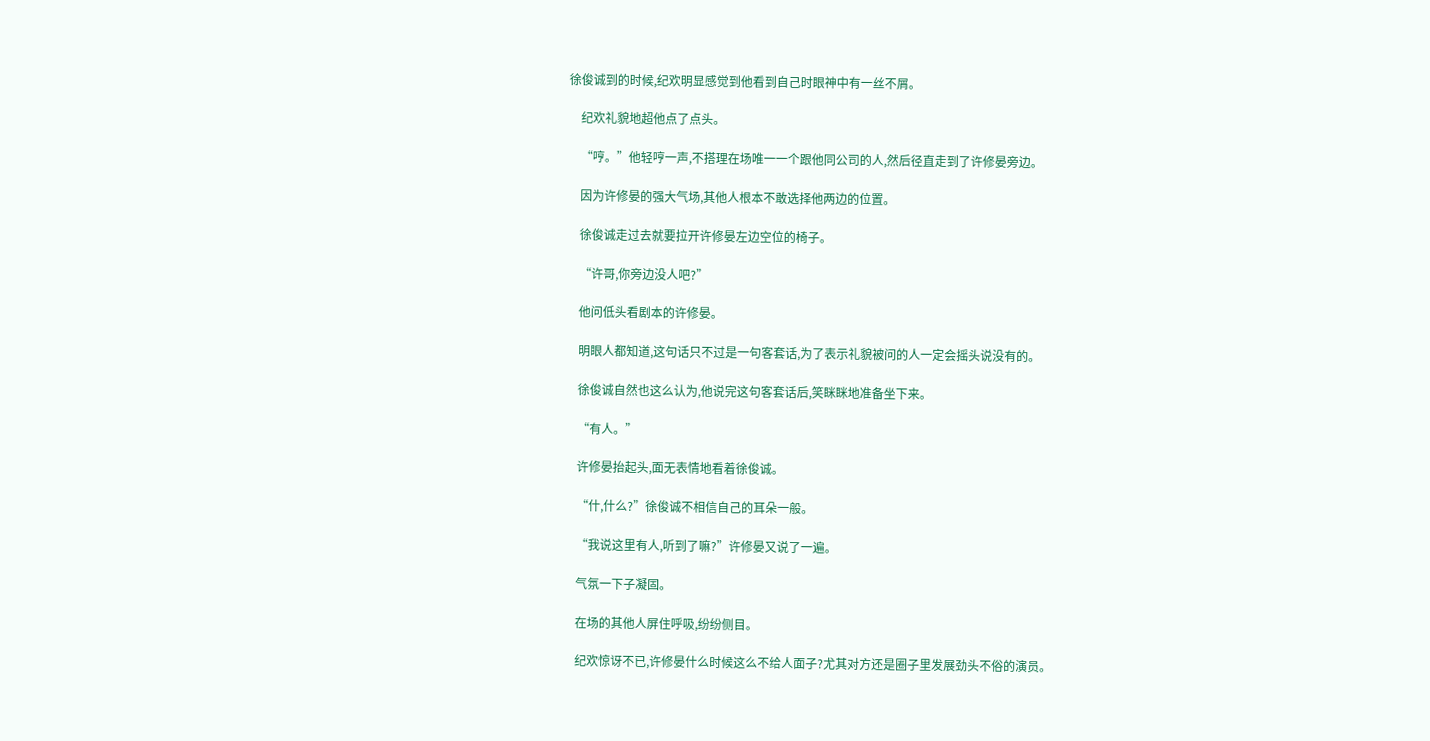徐俊诚到的时候,纪欢明显感觉到他看到自己时眼神中有一丝不屑。

    纪欢礼貌地超他点了点头。

    “哼。”他轻哼一声,不搭理在场唯一一个跟他同公司的人,然后径直走到了许修晏旁边。

    因为许修晏的强大气场,其他人根本不敢选择他两边的位置。

    徐俊诚走过去就要拉开许修晏左边空位的椅子。

    “许哥,你旁边没人吧?”

    他问低头看剧本的许修晏。

    明眼人都知道,这句话只不过是一句客套话,为了表示礼貌被问的人一定会摇头说没有的。

    徐俊诚自然也这么认为,他说完这句客套话后,笑眯眯地准备坐下来。

    “有人。”

    许修晏抬起头,面无表情地看着徐俊诚。

    “什,什么?”徐俊诚不相信自己的耳朵一般。

    “我说这里有人,听到了嘛?”许修晏又说了一遍。

    气氛一下子凝固。

    在场的其他人屏住呼吸,纷纷侧目。

    纪欢惊讶不已,许修晏什么时候这么不给人面子?尤其对方还是圈子里发展劲头不俗的演员。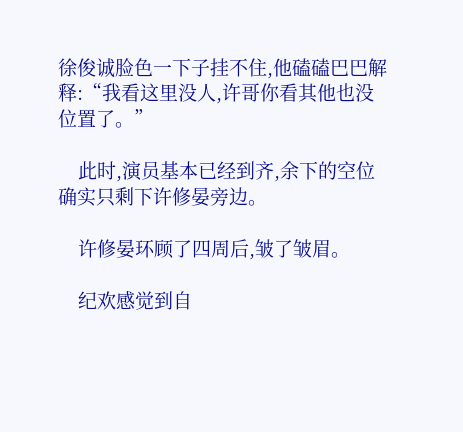徐俊诚脸色一下子挂不住,他磕磕巴巴解释:“我看这里没人,许哥你看其他也没位置了。”

    此时,演员基本已经到齐,余下的空位确实只剩下许修晏旁边。

    许修晏环顾了四周后,皱了皱眉。

    纪欢感觉到自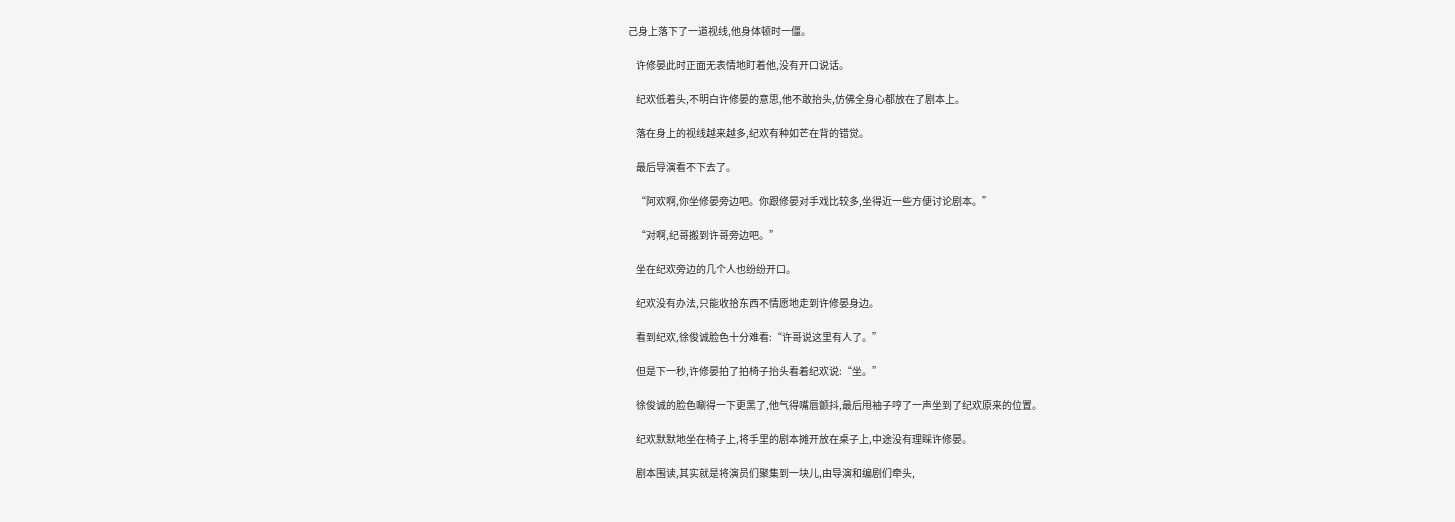己身上落下了一道视线,他身体顿时一僵。

    许修晏此时正面无表情地盯着他,没有开口说话。

    纪欢低着头,不明白许修晏的意思,他不敢抬头,仿佛全身心都放在了剧本上。

    落在身上的视线越来越多,纪欢有种如芒在背的错觉。

    最后导演看不下去了。

    “阿欢啊,你坐修晏旁边吧。你跟修晏对手戏比较多,坐得近一些方便讨论剧本。”

    “对啊,纪哥搬到许哥旁边吧。”

    坐在纪欢旁边的几个人也纷纷开口。

    纪欢没有办法,只能收拾东西不情愿地走到许修晏身边。

    看到纪欢,徐俊诚脸色十分难看:“许哥说这里有人了。”

    但是下一秒,许修晏拍了拍椅子抬头看着纪欢说:“坐。”

    徐俊诚的脸色唰得一下更黑了,他气得嘴唇颤抖,最后甩袖子哼了一声坐到了纪欢原来的位置。

    纪欢默默地坐在椅子上,将手里的剧本摊开放在桌子上,中途没有理睬许修晏。

    剧本围读,其实就是将演员们聚集到一块儿,由导演和编剧们牵头,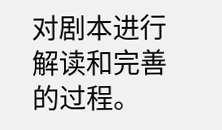对剧本进行解读和完善的过程。